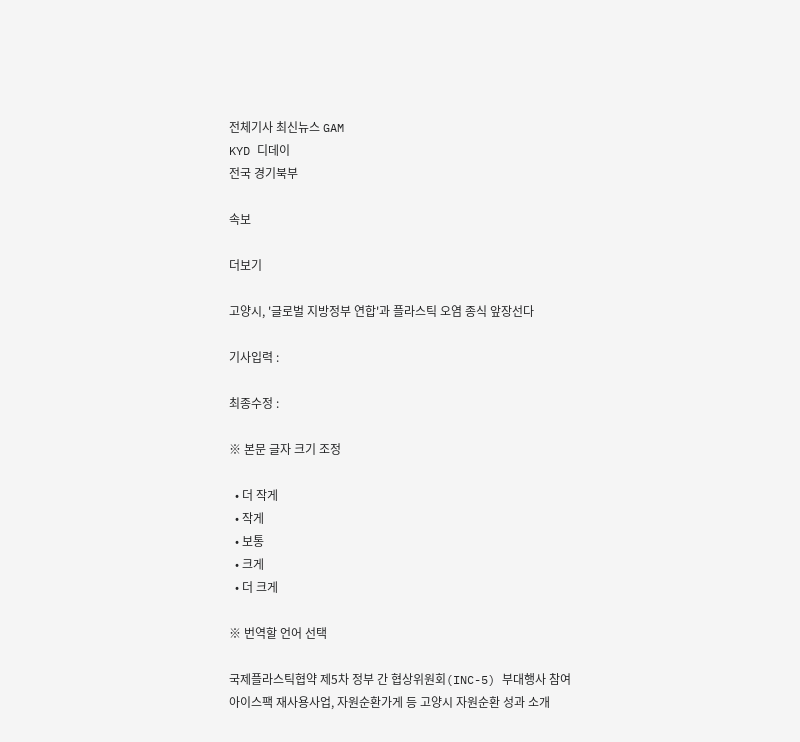전체기사 최신뉴스 GAM
KYD 디데이
전국 경기북부

속보

더보기

고양시, '글로벌 지방정부 연합'과 플라스틱 오염 종식 앞장선다

기사입력 :

최종수정 :

※ 본문 글자 크기 조정

  • 더 작게
  • 작게
  • 보통
  • 크게
  • 더 크게

※ 번역할 언어 선택

국제플라스틱협약 제5차 정부 간 협상위원회(INC-5) 부대행사 참여
아이스팩 재사용사업, 자원순환가게 등 고양시 자원순환 성과 소개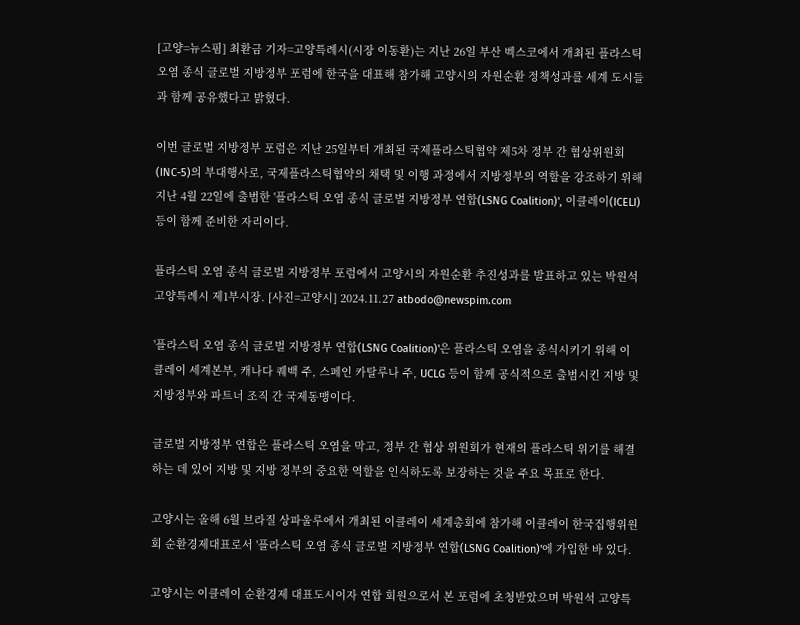[고양=뉴스핌] 최환금 기자=고양특례시(시장 이동환)는 지난 26일 부산 벡스코에서 개최된 플라스틱 오염 종식 글로벌 지방정부 포럼에 한국을 대표해 참가해 고양시의 자원순환 정책성과를 세계 도시들과 함께 공유했다고 밝혔다.

이번 글로벌 지방정부 포럼은 지난 25일부터 개최된 국제플라스틱협약 제5차 정부 간 협상위원회(INC-5)의 부대행사로, 국제플라스틱협약의 채택 및 이행 과정에서 지방정부의 역할을 강조하기 위해 지난 4월 22일에 출범한 '플라스틱 오염 종식 글로벌 지방정부 연합(LSNG Coalition)', 이클레이(ICELI) 등이 함께 준비한 자리이다.

플라스틱 오염 종식 글로벌 지방정부 포럼에서 고양시의 자원순환 추진성과를 발표하고 있는 박원석 고양특례시 제1부시장. [사진=고양시] 2024.11.27 atbodo@newspim.com

'플라스틱 오염 종식 글로벌 지방정부 연합(LSNG Coalition)'은 플라스틱 오염을 종식시키기 위해 이클레이 세계본부, 캐나다 퀘백 주, 스페인 카탈루나 주, UCLG 등이 함께 공식적으로 출범시킨 지방 및 지방정부와 파트너 조직 간 국제동맹이다.

글로벌 지방정부 연합은 플라스틱 오염을 막고, 정부 간 협상 위원회가 현재의 플라스틱 위기를 해결하는 데 있어 지방 및 지방 정부의 중요한 역할을 인식하도록 보장하는 것을 주요 목표로 한다.

고양시는 올해 6월 브라질 상파울루에서 개최된 이클레이 세계총회에 참가해 이클레이 한국집행위원회 순환경제대표로서 '플라스틱 오염 종식 글로벌 지방정부 연합(LSNG Coalition)'에 가입한 바 있다.

고양시는 이클레이 순환경제 대표도시이자 연합 회원으로서 본 포럼에 초청받았으며 박원석 고양특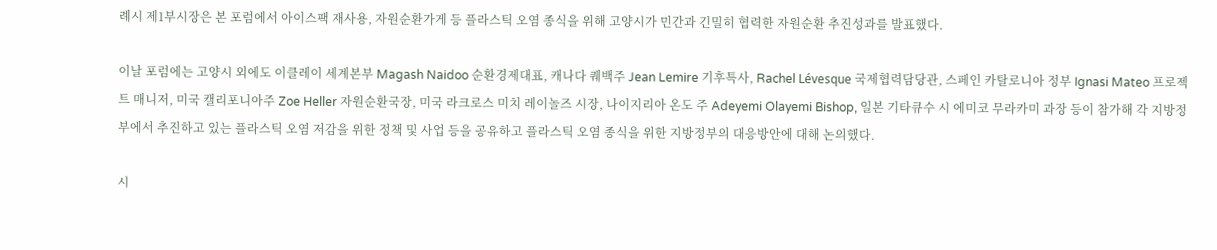례시 제1부시장은 본 포럼에서 아이스팩 재사용, 자원순환가게 등 플라스틱 오염 종식을 위해 고양시가 민간과 긴밀히 협력한 자원순환 추진성과를 발표했다.

이날 포럼에는 고양시 외에도 이클레이 세계본부 Magash Naidoo 순환경제대표, 캐나다 퀘백주 Jean Lemire 기후특사, Rachel Lévesque 국제협력담당관, 스페인 카탈로니아 정부 Ignasi Mateo 프로젝트 매니저, 미국 캘리포니아주 Zoe Heller 자원순환국장, 미국 라크로스 미치 레이놀즈 시장, 나이지리아 온도 주 Adeyemi Olayemi Bishop, 일본 기타큐수 시 에미코 무라카미 과장 등이 참가해 각 지방정부에서 추진하고 있는 플라스틱 오염 저감을 위한 정책 및 사업 등을 공유하고 플라스틱 오염 종식을 위한 지방정부의 대응방안에 대해 논의했다.

시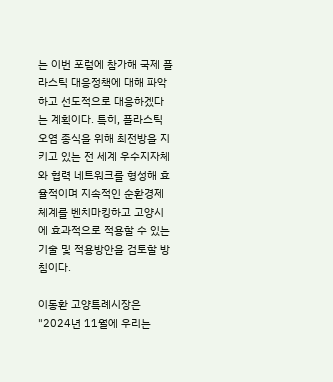는 이번 포럼에 참가해 국제 플라스틱 대응정책에 대해 파악하고 선도적으로 대응하겠다는 계획이다. 특히, 플라스틱 오염 종식을 위해 최전방을 지키고 있는 전 세계 우수지자체와 협력 네트워크를 형성해 효율적이며 지속적인 순환경제체계를 벤치마킹하고 고양시에 효과적으로 적용할 수 있는 기술 및 적용방안을 검토할 방침이다.

이동환 고양특례시장은 "2024년 11월에 우리는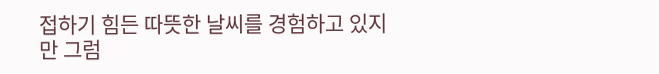접하기 힘든 따뜻한 날씨를 경험하고 있지만 그럼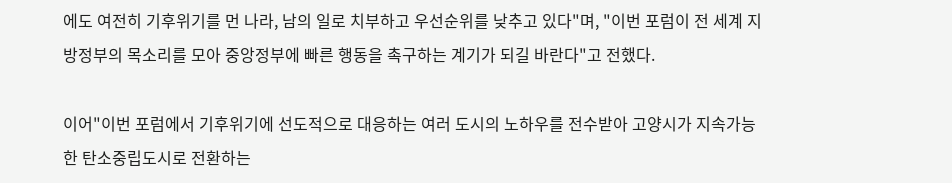에도 여전히 기후위기를 먼 나라, 남의 일로 치부하고 우선순위를 낮추고 있다"며, "이번 포럼이 전 세계 지방정부의 목소리를 모아 중앙정부에 빠른 행동을 촉구하는 계기가 되길 바란다"고 전했다.

이어"이번 포럼에서 기후위기에 선도적으로 대응하는 여러 도시의 노하우를 전수받아 고양시가 지속가능한 탄소중립도시로 전환하는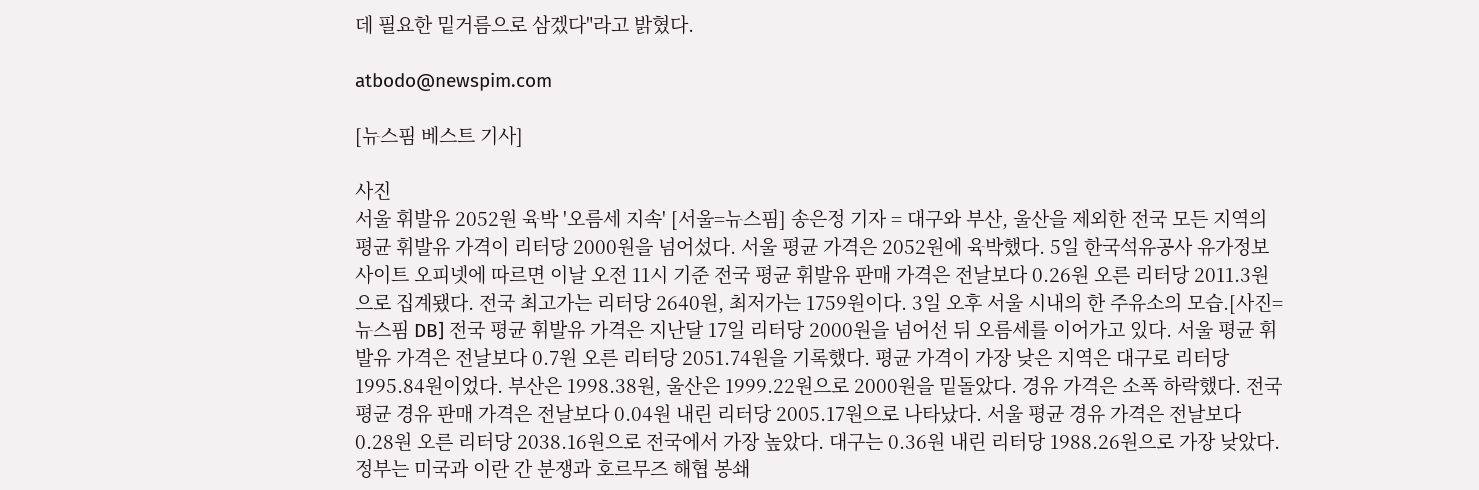데 필요한 밑거름으로 삼겠다"라고 밝혔다.

atbodo@newspim.com

[뉴스핌 베스트 기사]

사진
서울 휘발유 2052원 육박 '오름세 지속' [서울=뉴스핌] 송은정 기자 = 대구와 부산, 울산을 제외한 전국 모든 지역의 평균 휘발유 가격이 리터당 2000원을 넘어섰다. 서울 평균 가격은 2052원에 육박했다. 5일 한국석유공사 유가정보사이트 오피넷에 따르면 이날 오전 11시 기준 전국 평균 휘발유 판매 가격은 전날보다 0.26원 오른 리터당 2011.3원으로 집계됐다. 전국 최고가는 리터당 2640원, 최저가는 1759원이다. 3일 오후 서울 시내의 한 주유소의 모습.[사진=뉴스핌 DB] 전국 평균 휘발유 가격은 지난달 17일 리터당 2000원을 넘어선 뒤 오름세를 이어가고 있다. 서울 평균 휘발유 가격은 전날보다 0.7원 오른 리터당 2051.74원을 기록했다. 평균 가격이 가장 낮은 지역은 대구로 리터당 1995.84원이었다. 부산은 1998.38원, 울산은 1999.22원으로 2000원을 밑돌았다. 경유 가격은 소폭 하락했다. 전국 평균 경유 판매 가격은 전날보다 0.04원 내린 리터당 2005.17원으로 나타났다. 서울 평균 경유 가격은 전날보다 0.28원 오른 리터당 2038.16원으로 전국에서 가장 높았다. 대구는 0.36원 내린 리터당 1988.26원으로 가장 낮았다. 정부는 미국과 이란 간 분쟁과 호르무즈 해협 봉쇄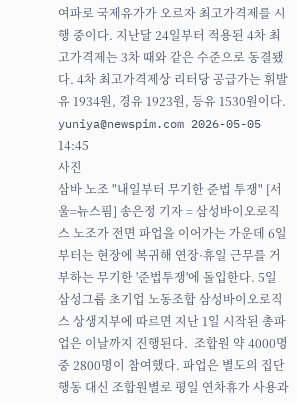여파로 국제유가가 오르자 최고가격제를 시행 중이다. 지난달 24일부터 적용된 4차 최고가격제는 3차 때와 같은 수준으로 동결됐다. 4차 최고가격제상 리터당 공급가는 휘발유 1934원, 경유 1923원, 등유 1530원이다.  yuniya@newspim.com 2026-05-05 14:45
사진
삼바 노조 "내일부터 무기한 준법 투쟁" [서울=뉴스핌] 송은정 기자 = 삼성바이오로직스 노조가 전면 파업을 이어가는 가운데 6일부터는 현장에 복귀해 연장·휴일 근무를 거부하는 무기한 '준법투쟁'에 돌입한다. 5일 삼성그룹 초기업 노동조합 삼성바이오로직스 상생지부에 따르면 지난 1일 시작된 총파업은 이날까지 진행된다.  조합원 약 4000명 중 2800명이 참여했다. 파업은 별도의 집단행동 대신 조합원별로 평일 연차휴가 사용과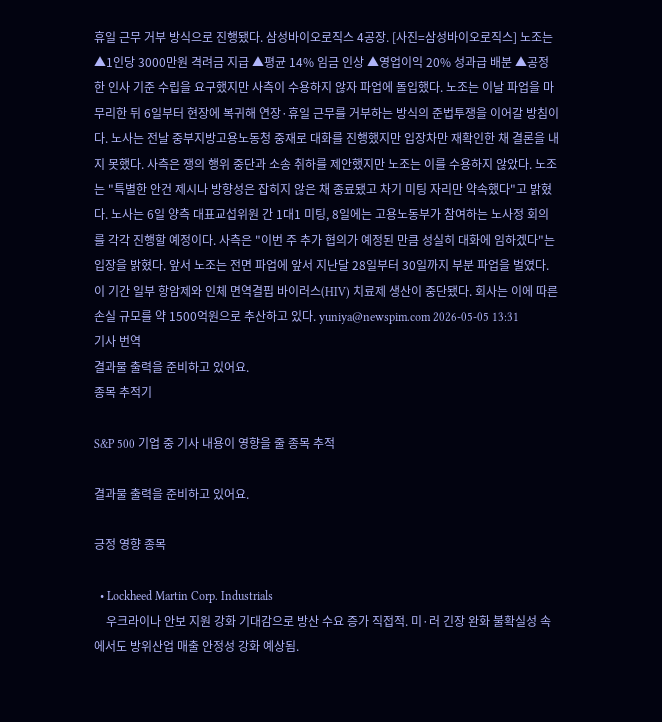휴일 근무 거부 방식으로 진행됐다. 삼성바이오로직스 4공장. [사진=삼성바이오로직스] 노조는 ▲1인당 3000만원 격려금 지급 ▲평균 14% 임금 인상 ▲영업이익 20% 성과급 배분 ▲공정한 인사 기준 수립을 요구했지만 사측이 수용하지 않자 파업에 돌입했다. 노조는 이날 파업을 마무리한 뒤 6일부터 현장에 복귀해 연장·휴일 근무를 거부하는 방식의 준법투쟁을 이어갈 방침이다. 노사는 전날 중부지방고용노동청 중재로 대화를 진행했지만 입장차만 재확인한 채 결론을 내지 못했다. 사측은 쟁의 행위 중단과 소송 취하를 제안했지만 노조는 이를 수용하지 않았다. 노조는 "특별한 안건 제시나 방향성은 잡히지 않은 채 종료됐고 차기 미팅 자리만 약속했다"고 밝혔다. 노사는 6일 양측 대표교섭위원 간 1대1 미팅, 8일에는 고용노동부가 참여하는 노사정 회의를 각각 진행할 예정이다. 사측은 "이번 주 추가 협의가 예정된 만큼 성실히 대화에 임하겠다"는 입장을 밝혔다. 앞서 노조는 전면 파업에 앞서 지난달 28일부터 30일까지 부분 파업을 벌였다. 이 기간 일부 항암제와 인체 면역결핍 바이러스(HIV) 치료제 생산이 중단됐다. 회사는 이에 따른 손실 규모를 약 1500억원으로 추산하고 있다. yuniya@newspim.com 2026-05-05 13:31
기사 번역
결과물 출력을 준비하고 있어요.
종목 추적기

S&P 500 기업 중 기사 내용이 영향을 줄 종목 추적

결과물 출력을 준비하고 있어요.

긍정 영향 종목

  • Lockheed Martin Corp. Industrials
    우크라이나 안보 지원 강화 기대감으로 방산 수요 증가 직접적. 미·러 긴장 완화 불확실성 속에서도 방위산업 매출 안정성 강화 예상됨.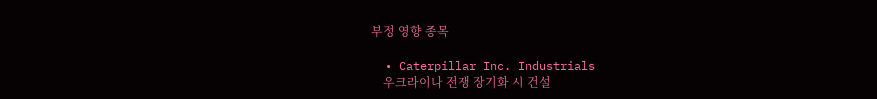부정 영향 종목

  • Caterpillar Inc. Industrials
    우크라이나 전쟁 장기화 시 건설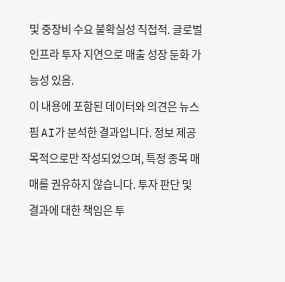및 중장비 수요 불확실성 직접적. 글로벌 인프라 투자 지연으로 매출 성장 둔화 가능성 있음.
이 내용에 포함된 데이터와 의견은 뉴스핌 AI가 분석한 결과입니다. 정보 제공 목적으로만 작성되었으며, 특정 종목 매매를 권유하지 않습니다. 투자 판단 및 결과에 대한 책임은 투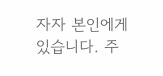자자 본인에게 있습니다. 주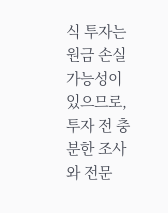식 투자는 원금 손실 가능성이 있으므로, 투자 전 충분한 조사와 전문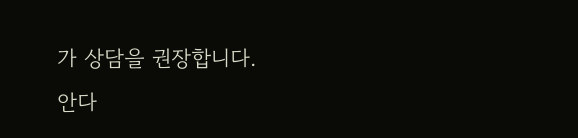가 상담을 권장합니다.
안다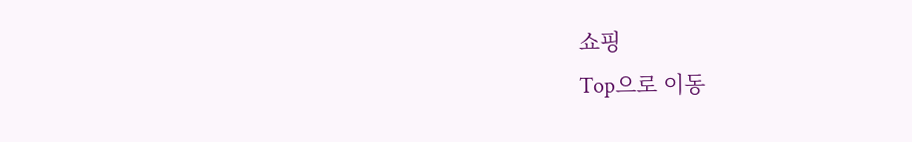쇼핑
Top으로 이동